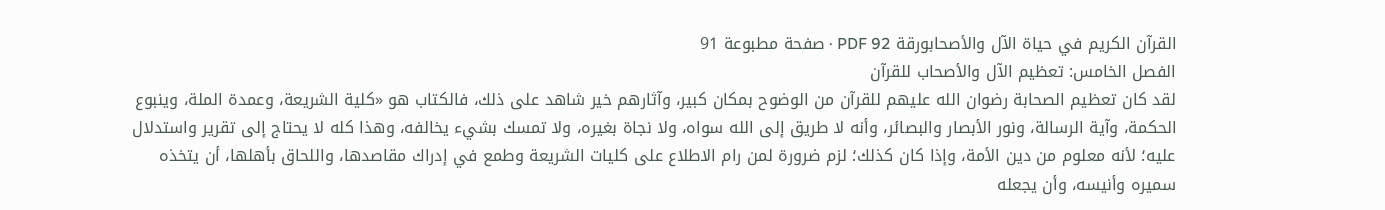القرآن الكريم في حياة الآل والأصحابورقة PDF 92 · صفحة مطبوعة 91
الفصل الخامس: تعظيم الآل والأصحاب للقرآن
لقد كان تعظيم الصحابة رضوان الله عليهم للقرآن من الوضوح بمكان كبير، وآثارهم خير شاهد على ذلك، فالكتاب هو «كلية الشريعة، وعمدة الملة، وينبوع الحكمة، وآية الرسالة، ونور الأبصار والبصائر، وأنه لا طريق إلى الله سواه، ولا نجاة بغيره، ولا تمسك بشيء يخالفه، وهذا كله لا يحتاج إلى تقرير واستدلال عليه؛ لأنه معلوم من دين الأمة، وإذا كان كذلك؛ لزم ضرورة لمن رام الاطلاع على كليات الشريعة وطمع في إدراك مقاصدها، واللحاق بأهلها، أن يتخذه سميره وأنيسه، وأن يجعله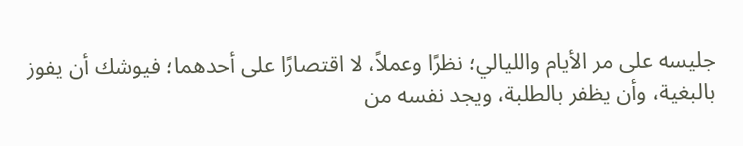جليسه على مر الأيام والليالي؛ نظرًا وعملاً، لا اقتصارًا على أحدهما؛ فيوشك أن يفوز بالبغية، وأن يظفر بالطلبة، ويجد نفسه من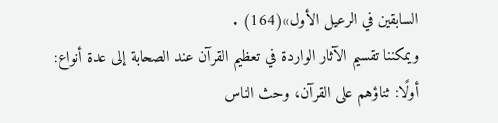السابقين في الرعيل الأول»(164) .
ويمكننا تقسيم الآثار الواردة في تعظيم القرآن عند الصحابة إلى عدة أنواع:
أولًا: ثناؤهم على القرآن، وحث الناس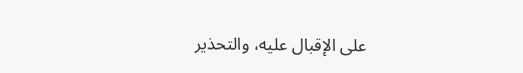على الإقبال عليه، والتحذير